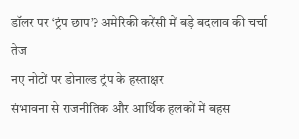डॉलर पर ‘ट्रंप छाप’? अमेरिकी करेंसी में बड़े बदलाव की चर्चा तेज
नए नोटों पर डोनाल्ड ट्रंप के हस्ताक्षर
संभावना से राजनीतिक और आर्थिक हलकों में बहस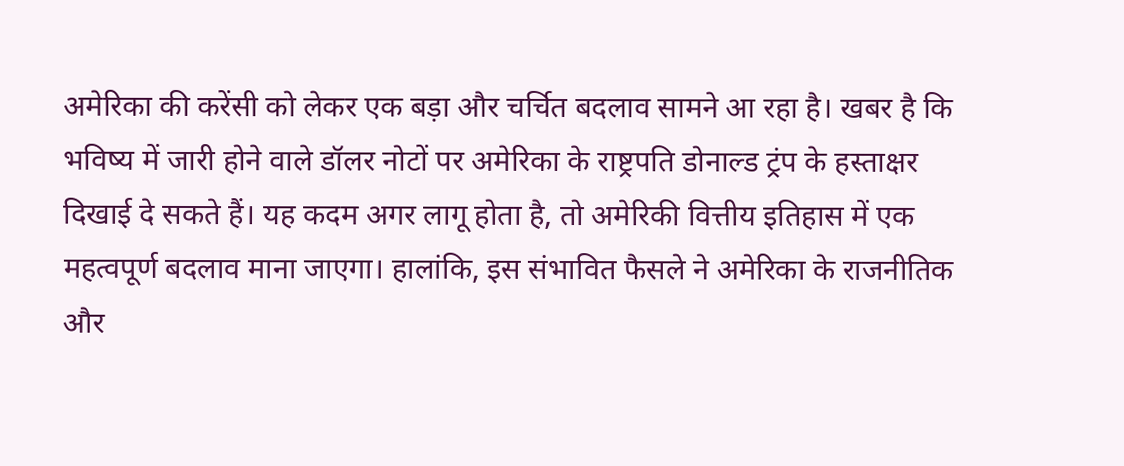अमेरिका की करेंसी को लेकर एक बड़ा और चर्चित बदलाव सामने आ रहा है। खबर है कि भविष्य में जारी होने वाले डॉलर नोटों पर अमेरिका के राष्ट्रपति डोनाल्ड ट्रंप के हस्ताक्षर दिखाई दे सकते हैं। यह कदम अगर लागू होता है, तो अमेरिकी वित्तीय इतिहास में एक महत्वपूर्ण बदलाव माना जाएगा। हालांकि, इस संभावित फैसले ने अमेरिका के राजनीतिक और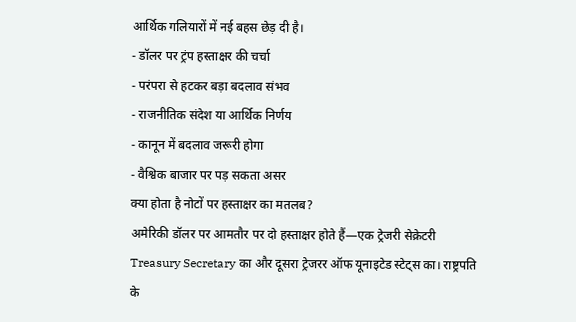आर्थिक गलियारों में नई बहस छेड़ दी है।
- डॉलर पर ट्रंप हस्ताक्षर की चर्चा
- परंपरा से हटकर बड़ा बदलाव संभव
- राजनीतिक संदेश या आर्थिक निर्णय
- कानून में बदलाव जरूरी होगा
- वैश्विक बाजार पर पड़ सकता असर
क्या होता है नोटों पर हस्ताक्षर का मतलब?
अमेरिकी डॉलर पर आमतौर पर दो हस्ताक्षर होते हैं—एक ट्रेजरी सेक्रेटरी Treasury Secretary का और दूसरा ट्रेजरर ऑफ यूनाइटेड स्टेट्स का। राष्ट्रपति के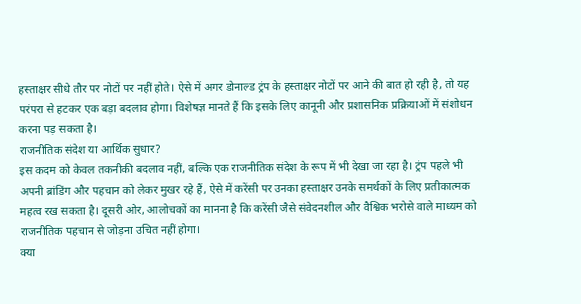हस्ताक्षर सीधे तौर पर नोटों पर नहीं होते। ऐसे में अगर डोनाल्ड ट्रंप के हस्ताक्षर नोटों पर आने की बात हो रही है, तो यह परंपरा से हटकर एक बड़ा बदलाव होगा। विशेषज्ञ मानते हैं कि इसके लिए कानूनी और प्रशासनिक प्रक्रियाओं में संशोधन करना पड़ सकता है।
राजनीतिक संदेश या आर्थिक सुधार?
इस कदम को केवल तकनीकी बदलाव नहीं, बल्कि एक राजनीतिक संदेश के रूप में भी देखा जा रहा है। ट्रंप पहले भी अपनी ब्रांडिंग और पहचान को लेकर मुखर रहे हैं, ऐसे में करेंसी पर उनका हस्ताक्षर उनके समर्थकों के लिए प्रतीकात्मक महत्व रख सकता है। दूसरी ओर, आलोचकों का मानना है कि करेंसी जैसे संवेदनशील और वैश्विक भरोसे वाले माध्यम को राजनीतिक पहचान से जोड़ना उचित नहीं होगा।
क्या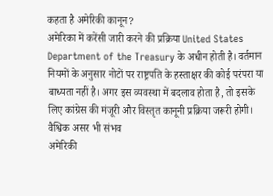कहता है अमेरिकी कानून?
अमेरिका में करेंसी जारी करने की प्रक्रिया United States Department of the Treasury के अधीन होती है। वर्तमान नियमों के अनुसार नोटों पर राष्ट्रपति के हस्ताक्षर की कोई परंपरा या बाध्यता नहीं है। अगर इस व्यवस्था में बदलाव होता है, तो इसके लिए कांग्रेस की मंजूरी और विस्तृत कानूनी प्रक्रिया जरूरी होगी।
वैश्विक असर भी संभव
अमेरिकी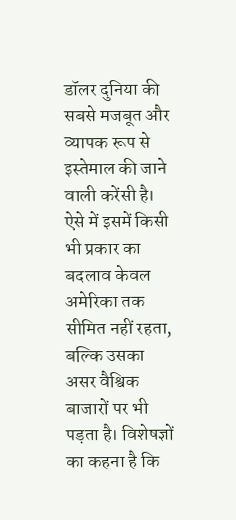डॉलर दुनिया की सबसे मजबूत और व्यापक रूप से इस्तेमाल की जाने वाली करेंसी है। ऐसे में इसमें किसी भी प्रकार का बदलाव केवल अमेरिका तक सीमित नहीं रहता, बल्कि उसका असर वैश्विक बाजारों पर भी पड़ता है। विशेषज्ञों का कहना है कि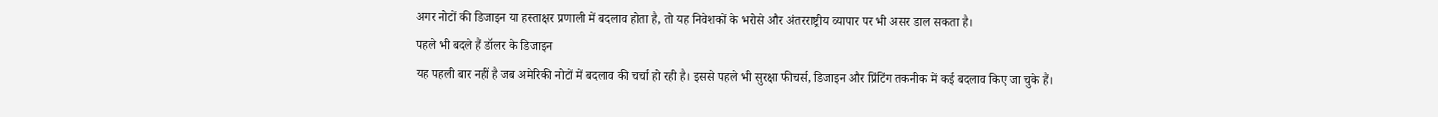अगर नोटों की डिजाइन या हस्ताक्षर प्रणाली में बदलाव होता है, तो यह निवेशकों के भरोसे और अंतरराष्ट्रीय व्यापार पर भी असर डाल सकता है।
पहले भी बदले हैं डॉलर के डिजाइन
यह पहली बार नहीं है जब अमेरिकी नोटों में बदलाव की चर्चा हो रही है। इससे पहले भी सुरक्षा फीचर्स, डिजाइन और प्रिंटिंग तकनीक में कई बदलाव किए जा चुके हैं।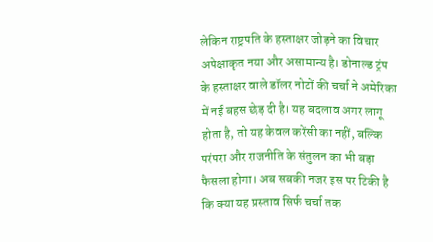लेकिन राष्ट्रपति के हस्ताक्षर जोड़ने का विचार अपेक्षाकृत नया और असामान्य है। डोनाल्ड ट्रंप के हस्ताक्षर वाले डॉलर नोटों की चर्चा ने अमेरिका में नई बहस छेड़ दी है। यह बदलाव अगर लागू होता है, तो यह केवल करेंसी का नहीं, बल्कि परंपरा और राजनीति के संतुलन का भी बड़ा फैसला होगा। अब सबकी नजर इस पर टिकी है कि क्या यह प्रस्ताव सिर्फ चर्चा तक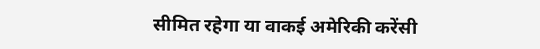सीमित रहेगा या वाकई अमेरिकी करेंसी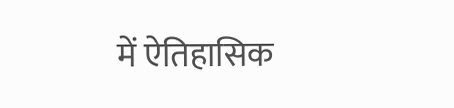में ऐतिहासिक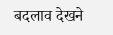बदलाव देखने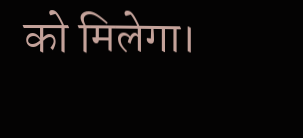को मिलेगा।